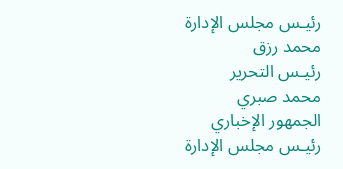رئيـس مجلس الإدارة
محمد رزق
رئيـس التحرير
محمد صبري
الجمهور الإخباري
رئيـس مجلس الإدارة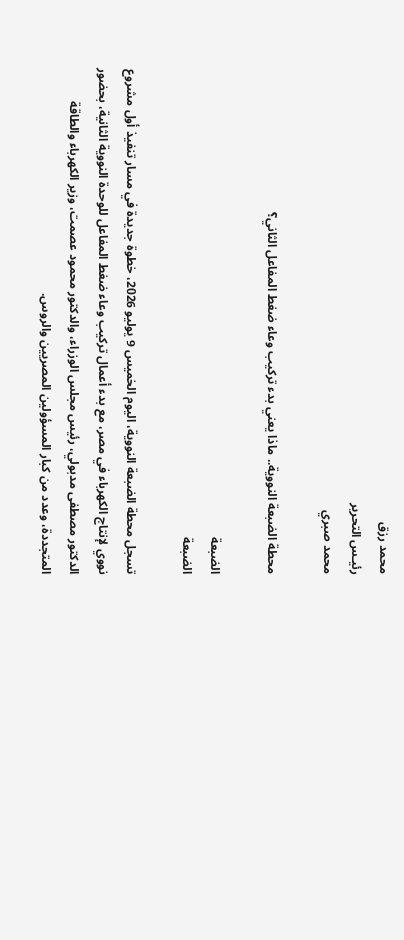محمد رزق
رئيـس التحرير
محمد صبري

محطة الضبعة النووية.. ماذا يعني بدء تركيب وعاء ضغط المفاعل الثاني؟

الضبعة
الضبعة

تسجل محطة الضبعة النووية، اليوم الخميس 9 يوليو 2026، خطوة جديدة في مسار تنفيذ أول مشروع نووي لإنتاج الكهرباء في مصر، مع بدء أعمال تركيب وعاء ضغط المفاعل للوحدة النووية الثانية، بحضور الدكتور مصطفى مدبولي، رئيس مجلس الوزراء، والدكتور محمود عصمت، وزير الكهرباء والطاقة المتجددة، وعدد من كبار المسؤولين المصريين والروس.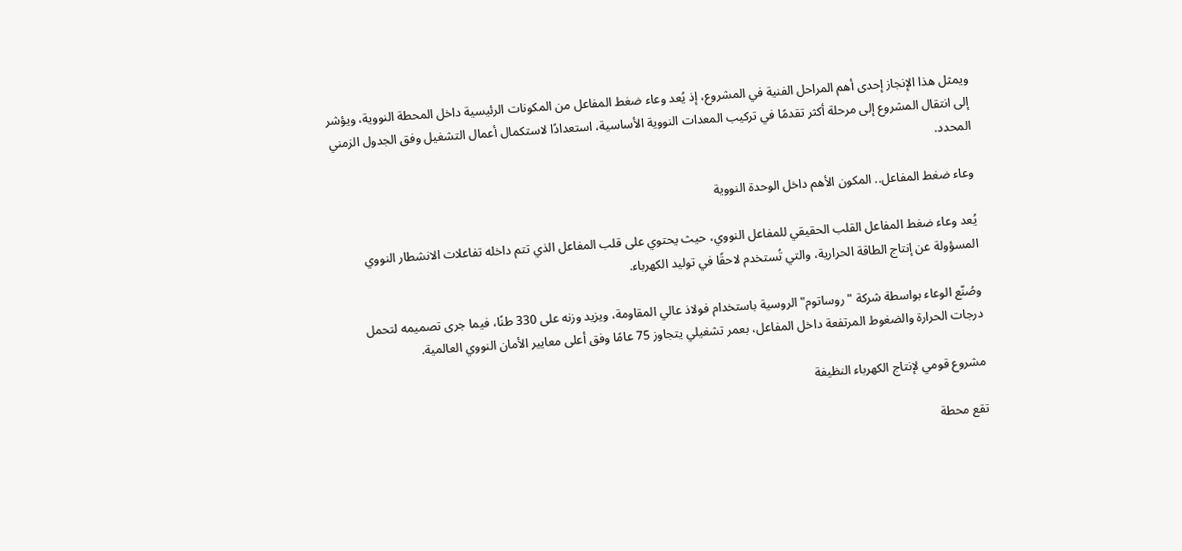ويمثل هذا الإنجاز إحدى أهم المراحل الفنية في المشروع، إذ يُعد وعاء ضغط المفاعل من المكونات الرئيسية داخل المحطة النووية، ويؤشر إلى انتقال المشروع إلى مرحلة أكثر تقدمًا في تركيب المعدات النووية الأساسية، استعدادًا لاستكمال أعمال التشغيل وفق الجدول الزمني المحدد.

وعاء ضغط المفاعل.. المكون الأهم داخل الوحدة النووية

يُعد وعاء ضغط المفاعل القلب الحقيقي للمفاعل النووي، حيث يحتوي على قلب المفاعل الذي تتم داخله تفاعلات الانشطار النووي المسؤولة عن إنتاج الطاقة الحرارية، والتي تُستخدم لاحقًا في توليد الكهرباء.

وصُنّع الوعاء بواسطة شركة "روساتوم" الروسية باستخدام فولاذ عالي المقاومة، ويزيد وزنه على 330 طنًا، فيما جرى تصميمه لتحمل درجات الحرارة والضغوط المرتفعة داخل المفاعل، بعمر تشغيلي يتجاوز 75 عامًا وفق أعلى معايير الأمان النووي العالمية.

مشروع قومي لإنتاج الكهرباء النظيفة

تقع محطة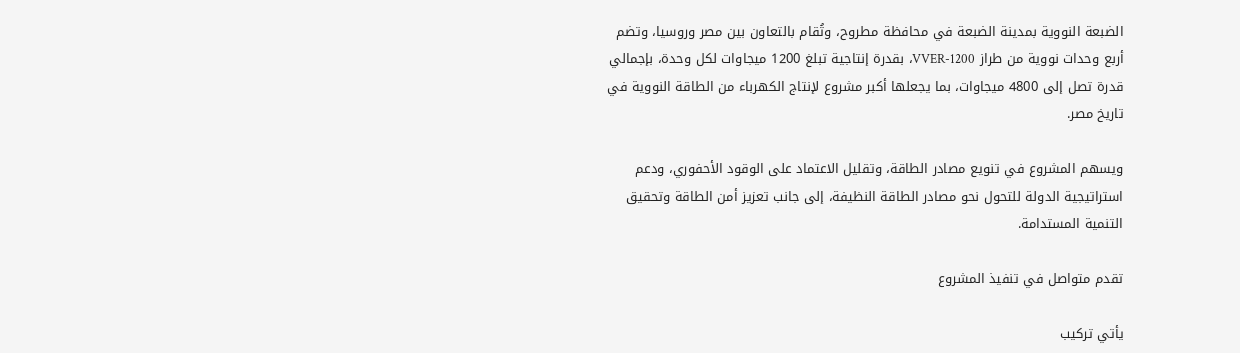الضبعة النووية بمدينة الضبعة في محافظة مطروح، وتُقام بالتعاون بين مصر وروسيا، وتضم أربع وحدات نووية من طراز VVER-1200، بقدرة إنتاجية تبلغ 1200 ميجاوات لكل وحدة، بإجمالي قدرة تصل إلى 4800 ميجاوات، بما يجعلها أكبر مشروع لإنتاج الكهرباء من الطاقة النووية في تاريخ مصر.

ويسهم المشروع في تنويع مصادر الطاقة، وتقليل الاعتماد على الوقود الأحفوري، ودعم استراتيجية الدولة للتحول نحو مصادر الطاقة النظيفة، إلى جانب تعزيز أمن الطاقة وتحقيق التنمية المستدامة.

تقدم متواصل في تنفيذ المشروع

يأتي تركيب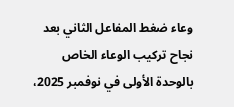وعاء ضغط المفاعل الثاني بعد نجاح تركيب الوعاء الخاص بالوحدة الأولى في نوفمبر 2025،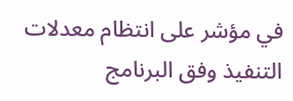في مؤشر على انتظام معدلات التنفيذ وفق البرنامج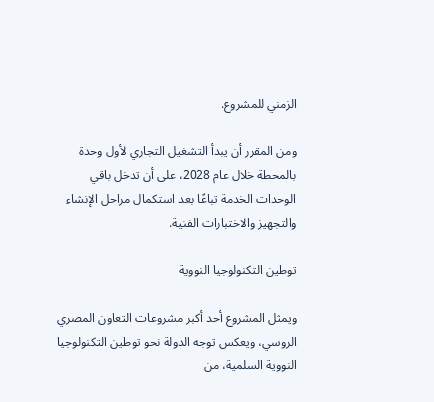الزمني للمشروع.

ومن المقرر أن يبدأ التشغيل التجاري لأول وحدة بالمحطة خلال عام 2028، على أن تدخل باقي الوحدات الخدمة تباعًا بعد استكمال مراحل الإنشاء والتجهيز والاختبارات الفنية.

توطين التكنولوجيا النووية

ويمثل المشروع أحد أكبر مشروعات التعاون المصري الروسي، ويعكس توجه الدولة نحو توطين التكنولوجيا النووية السلمية، من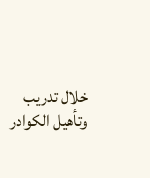خلال تدريب وتأهيل الكوادر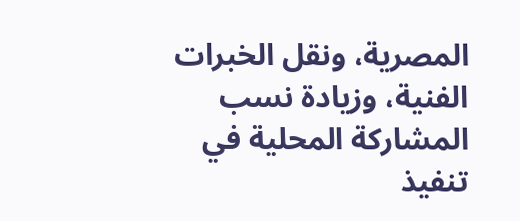المصرية، ونقل الخبرات الفنية، وزيادة نسب المشاركة المحلية في تنفيذ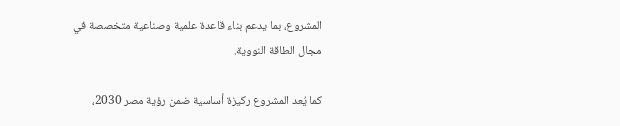المشروع، بما يدعم بناء قاعدة علمية وصناعية متخصصة في مجال الطاقة النووية.

كما يُعد المشروع ركيزة أساسية ضمن رؤية مصر 2030،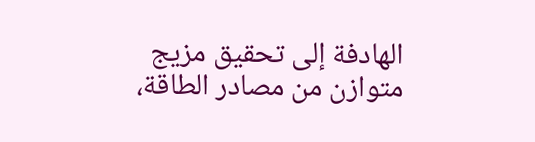الهادفة إلى تحقيق مزيج متوازن من مصادر الطاقة،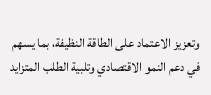وتعزيز الاعتماد على الطاقة النظيفة، بما يسهم في دعم النمو الاقتصادي وتلبية الطلب المتزايد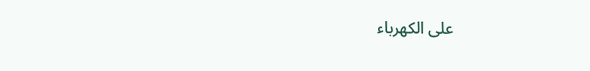على الكهرباء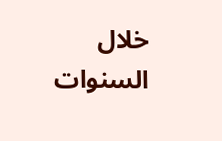خلال السنوات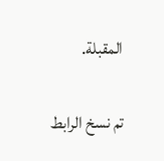المقبلة.

تم نسخ الرابط